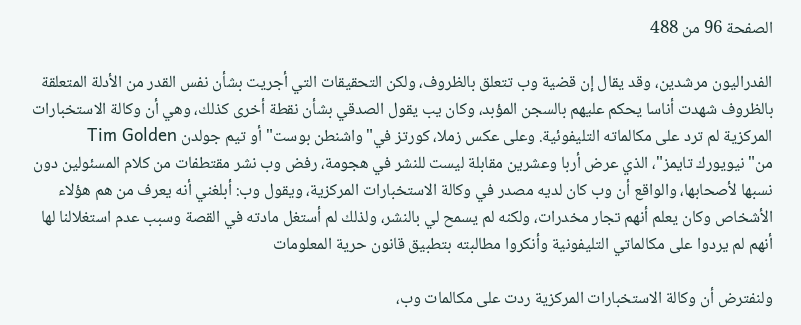الصفحة 96 من 488

الفدراليون مرشدين، وقد يقال إن قضية وب تتعلق بالظروف، ولكن التحقيقات التي أجريت بشأن نفس القدر من الأدلة المتعلقة بالظروف شهدت أناسا يحكم عليهم بالسجن المؤبد، وكان يب يقول الصدقي بشأن نقطة أخرى كذلك، وهي أن وكالة الاستخبارات المركزية لم ترد على مكالماته التليفوئية. وعلى عكس زملا، کورتز في"واشنطن بوست"أو تيم جولدن Tim Golden من"نيويورك تايمز"، الذي عرض أربا وعشرين مقابلة ليست للنشر في هجومة، رفض وب نشر مقتطفات من كلام المسئولين دون نسبها لأصحابها، والواقع أن وب كان لديه مصدر في وكالة الاستخبارات المركزية، ويقول وب: أبلغني أنه يعرف من هم هؤلاء الأشخاص وكان يعلم أنهم تجار مخدرات، ولكنه لم يسمح لي بالنشر، ولذلك لم أستغل مادته في القصة وسبب عدم استغلالنا لها أنهم لم يردوا على مكالماتي التليفونية وأنكروا مطالبته بتطبيق قانون حرية المعلومات

ولنفترض أن وكالة الاستخبارات المركزية ردت على مكالمات وب،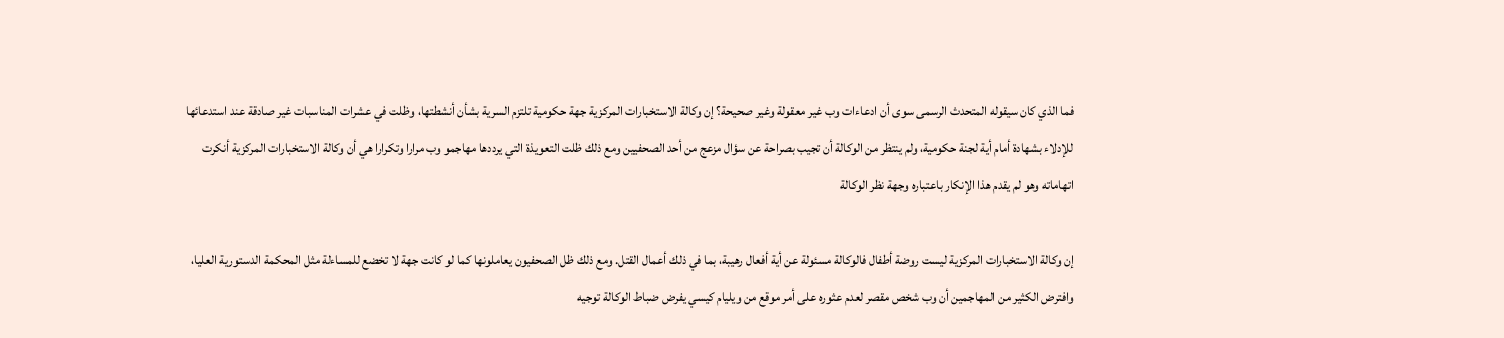فما الذي كان سيقوله المتحدث الرسمى سوى أن ادعاءات وب غير معقولة وغير صحيحة؟ إن وكالة الاستخبارات المركزية جهة حكومية تلتزم السرية بشأن أنشطتها، وظلت في عشرات المناسبات غير صادقة عند استدعائها للإدلاء بشهادة أمام أية لجنة حكومية، ولم ينتظر من الوكالة أن تجيب بصراحة عن سؤال مزعج من أحد الصحفيين ومع ذلك ظلت التعويذة التي يرددها مهاجمو وب مرارا وتكرارا هي أن وكالة الاستخبارات المركزية أنكرت اتهاماته وهو لم يقدم هذا الإنكار باعتباره وجهة نظر الوكالة

إن وكالة الاستخبارات المركزية ليست روضة أطفال فالوكالة مسئولة عن أية أفعال رهيبة، بما في ذلك أعمال القتل. ومع ذلك ظل الصحفيون يعاملونها كما لو كانت جهة لا تخضع للمساءلة مثل المحكمة الدستورية العليا، وافترض الكثير من المهاجمين أن وب شخص مقصر لعدم عثوره على أمر موقع من ويليام كيسي يفرض ضباط الوكالة توجيه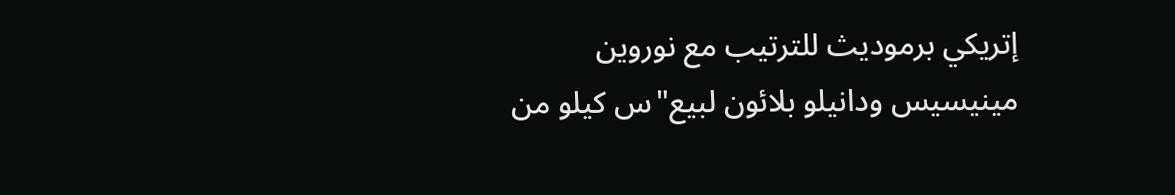إتريکي برموديث للترتيب مع نوروين مينيسيس ودانيلو بلائون لبيع"س کيلو من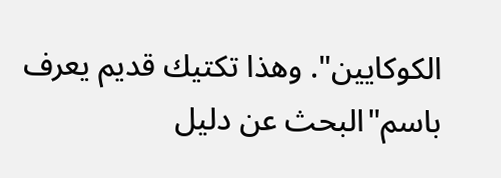الكوكايين". وهذا تكتيك قديم يعرف باسم"البحث عن دليل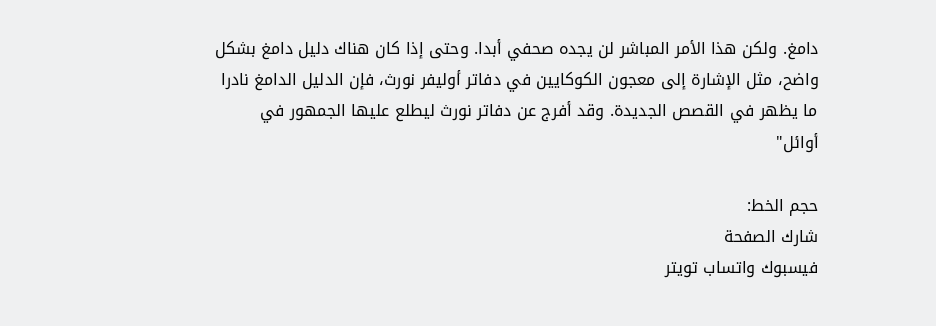دامغ. ولكن هذا الأمر المباشر لن يجده صحفي أبدا. وحتى إذا كان هناك دليل دامغ بشكل واضح، مثل الإشارة إلى معجون الكوكايين في دفاتر أوليفر نورث، فإن الدليل الدامغ نادرا ما يظهر في القصص الجديدة. وقد أفرج عن دفاتر نورث ليطلع عليها الجمهور في أوائل"

حجم الخط:
شارك الصفحة
فيسبوك واتساب تويتر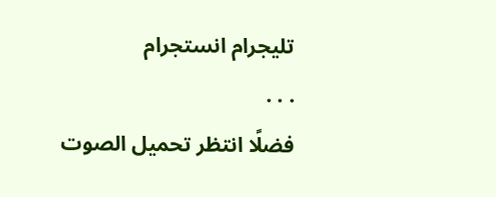تليجرام انستجرام
. . .
فضلًا انتظر تحميل الصوت